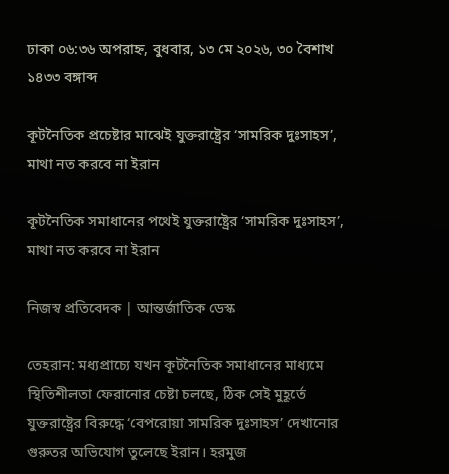ঢাকা ০৬:৩৬ অপরাহ্ন, বুধবার, ১৩ মে ২০২৬, ৩০ বৈশাখ ১৪৩৩ বঙ্গাব্দ

কূটনৈতিক প্রচেষ্টার মাঝেই যুক্তরাষ্ট্রের ‘সামরিক দুঃসাহস’, মাথা নত করবে না ইরান

কূটনৈতিক সমাধানের পথেই যুক্তরাষ্ট্রের ‘সামরিক দুঃসাহস’, মাথা নত করবে না ইরান

নিজস্ব প্রতিবেদক | আন্তর্জাতিক ডেস্ক

তেহরান: মধ্যপ্রাচ্যে যখন কূটনৈতিক সমাধানের মাধ্যমে স্থিতিশীলতা ফেরানোর চেষ্টা চলছে, ঠিক সেই মুহূর্তে যুক্তরাষ্ট্রের বিরুদ্ধে ‘বেপরোয়া সামরিক দুঃসাহস’ দেখানোর গুরুতর অভিযোগ তুলেছে ইরান। হরমুজ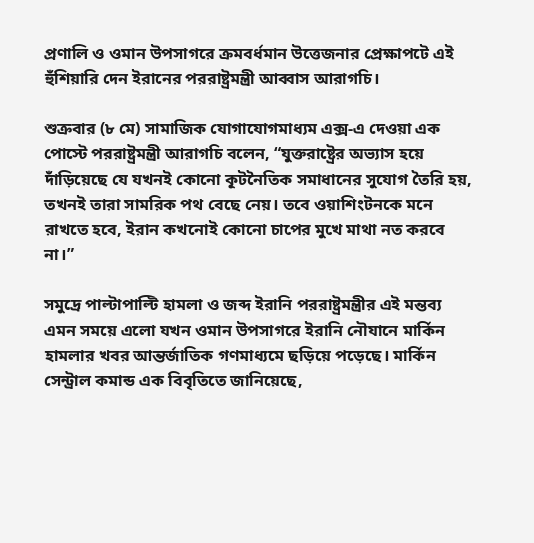প্রণালি ও ওমান উপসাগরে ক্রমবর্ধমান উত্তেজনার প্রেক্ষাপটে এই হুঁশিয়ারি দেন ইরানের পররাষ্ট্রমন্ত্রী আব্বাস আরাগচি।

শুক্রবার (৮ মে) সামাজিক যোগাযোগমাধ্যম এক্স-এ দেওয়া এক পোস্টে পররাষ্ট্রমন্ত্রী আরাগচি বলেন, “যুক্তরাষ্ট্রের অভ্যাস হয়ে দাঁড়িয়েছে যে যখনই কোনো কূটনৈতিক সমাধানের সুযোগ তৈরি হয়, তখনই তারা সামরিক পথ বেছে নেয়। তবে ওয়াশিংটনকে মনে রাখতে হবে, ইরান কখনোই কোনো চাপের মুখে মাথা নত করবে না।”

সমুদ্রে পাল্টাপাল্টি হামলা ও জব্দ ইরানি পররাষ্ট্রমন্ত্রীর এই মন্তব্য এমন সময়ে এলো যখন ওমান উপসাগরে ইরানি নৌযানে মার্কিন হামলার খবর আন্তর্জাতিক গণমাধ্যমে ছড়িয়ে পড়েছে। মার্কিন সেন্ট্রাল কমান্ড এক বিবৃতিতে জানিয়েছে,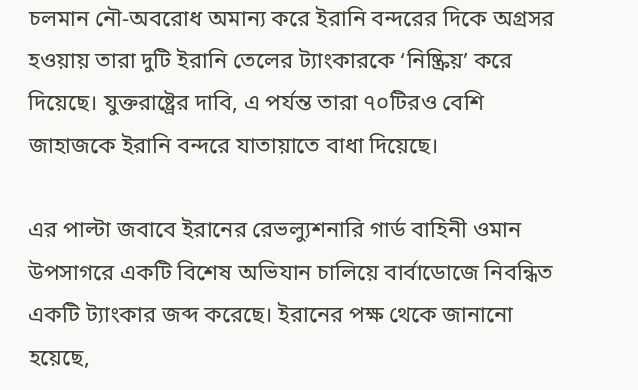চলমান নৌ-অবরোধ অমান্য করে ইরানি বন্দরের দিকে অগ্রসর হওয়ায় তারা দুটি ইরানি তেলের ট্যাংকারকে ‘নিষ্ক্রিয়’ করে দিয়েছে। যুক্তরাষ্ট্রের দাবি, এ পর্যন্ত তারা ৭০টিরও বেশি জাহাজকে ইরানি বন্দরে যাতায়াতে বাধা দিয়েছে।

এর পাল্টা জবাবে ইরানের রেভল্যুশনারি গার্ড বাহিনী ওমান উপসাগরে একটি বিশেষ অভিযান চালিয়ে বার্বাডোজে নিবন্ধিত একটি ট্যাংকার জব্দ করেছে। ইরানের পক্ষ থেকে জানানো হয়েছে,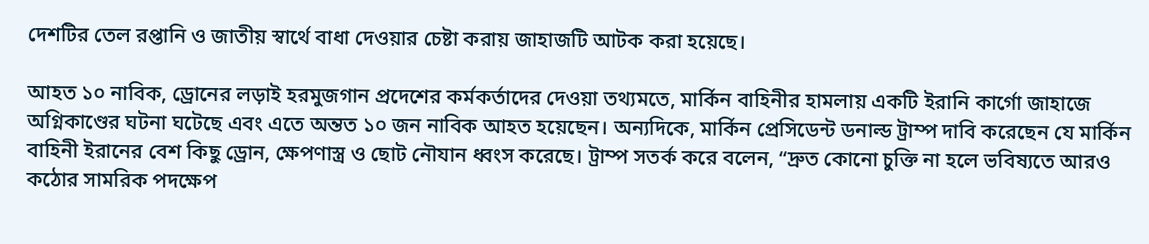দেশটির তেল রপ্তানি ও জাতীয় স্বার্থে বাধা দেওয়ার চেষ্টা করায় জাহাজটি আটক করা হয়েছে।

আহত ১০ নাবিক, ড্রোনের লড়াই হরমুজগান প্রদেশের কর্মকর্তাদের দেওয়া তথ্যমতে, মার্কিন বাহিনীর হামলায় একটি ইরানি কার্গো জাহাজে অগ্নিকাণ্ডের ঘটনা ঘটেছে এবং এতে অন্তত ১০ জন নাবিক আহত হয়েছেন। অন্যদিকে, মার্কিন প্রেসিডেন্ট ডনাল্ড ট্রাম্প দাবি করেছেন যে মার্কিন বাহিনী ইরানের বেশ কিছু ড্রোন, ক্ষেপণাস্ত্র ও ছোট নৌযান ধ্বংস করেছে। ট্রাম্প সতর্ক করে বলেন, “দ্রুত কোনো চুক্তি না হলে ভবিষ্যতে আরও কঠোর সামরিক পদক্ষেপ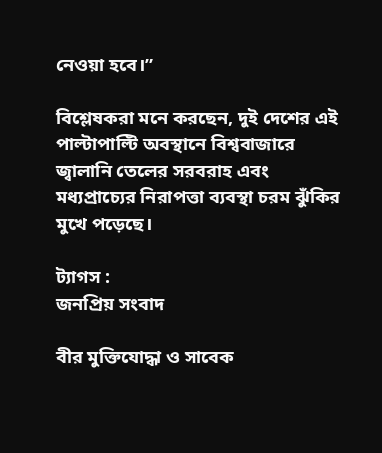নেওয়া হবে।”

বিশ্লেষকরা মনে করছেন, দুই দেশের এই পাল্টাপাল্টি অবস্থানে বিশ্ববাজারে জ্বালানি তেলের সরবরাহ এবং মধ্যপ্রাচ্যের নিরাপত্তা ব্যবস্থা চরম ঝুঁকির মুখে পড়েছে।

ট্যাগস :
জনপ্রিয় সংবাদ

বীর মুক্তিযোদ্ধা ও সাবেক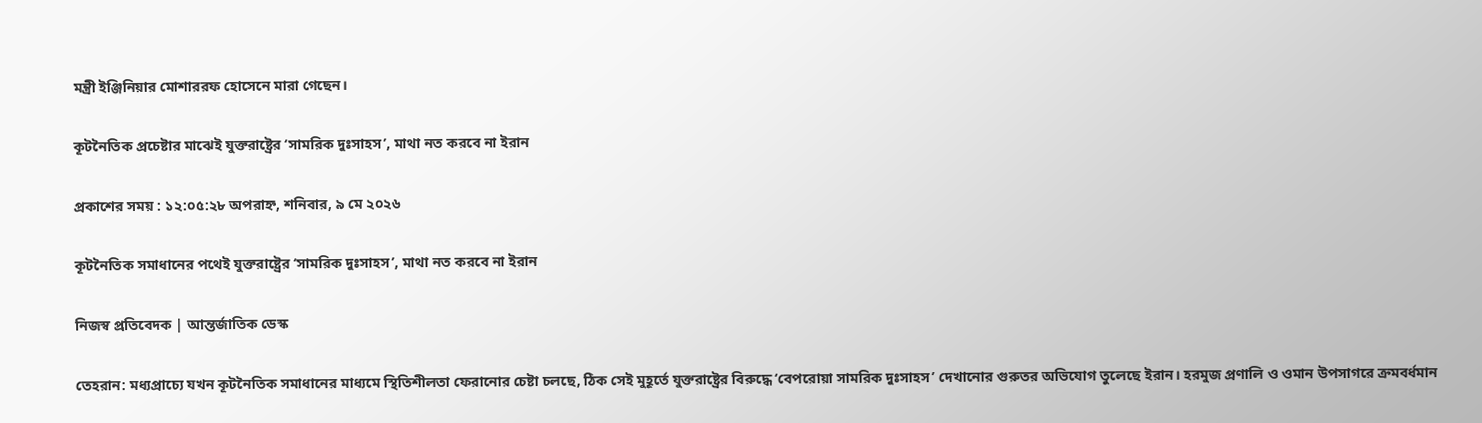মন্ত্রী ইঞ্জিনিয়ার মোশাররফ হোসেনে মারা গেছেন।

কূটনৈতিক প্রচেষ্টার মাঝেই যুক্তরাষ্ট্রের ‘সামরিক দুঃসাহস’, মাথা নত করবে না ইরান

প্রকাশের সময় : ১২:০৫:২৮ অপরাহ্ন, শনিবার, ৯ মে ২০২৬

কূটনৈতিক সমাধানের পথেই যুক্তরাষ্ট্রের ‘সামরিক দুঃসাহস’, মাথা নত করবে না ইরান

নিজস্ব প্রতিবেদক | আন্তর্জাতিক ডেস্ক

তেহরান: মধ্যপ্রাচ্যে যখন কূটনৈতিক সমাধানের মাধ্যমে স্থিতিশীলতা ফেরানোর চেষ্টা চলছে, ঠিক সেই মুহূর্তে যুক্তরাষ্ট্রের বিরুদ্ধে ‘বেপরোয়া সামরিক দুঃসাহস’ দেখানোর গুরুতর অভিযোগ তুলেছে ইরান। হরমুজ প্রণালি ও ওমান উপসাগরে ক্রমবর্ধমান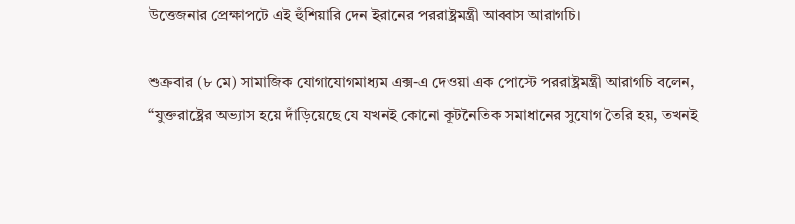উত্তেজনার প্রেক্ষাপটে এই হুঁশিয়ারি দেন ইরানের পররাষ্ট্রমন্ত্রী আব্বাস আরাগচি।

শুক্রবার (৮ মে) সামাজিক যোগাযোগমাধ্যম এক্স-এ দেওয়া এক পোস্টে পররাষ্ট্রমন্ত্রী আরাগচি বলেন, “যুক্তরাষ্ট্রের অভ্যাস হয়ে দাঁড়িয়েছে যে যখনই কোনো কূটনৈতিক সমাধানের সুযোগ তৈরি হয়, তখনই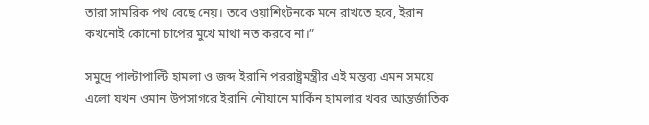তারা সামরিক পথ বেছে নেয়। তবে ওয়াশিংটনকে মনে রাখতে হবে, ইরান কখনোই কোনো চাপের মুখে মাথা নত করবে না।”

সমুদ্রে পাল্টাপাল্টি হামলা ও জব্দ ইরানি পররাষ্ট্রমন্ত্রীর এই মন্তব্য এমন সময়ে এলো যখন ওমান উপসাগরে ইরানি নৌযানে মার্কিন হামলার খবর আন্তর্জাতিক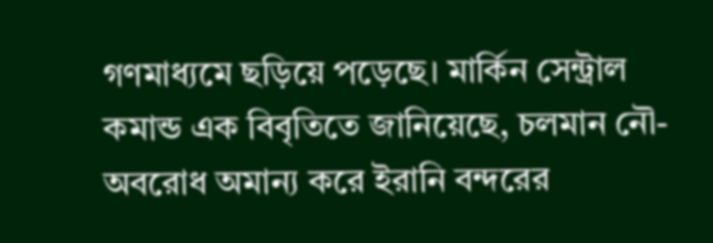গণমাধ্যমে ছড়িয়ে পড়েছে। মার্কিন সেন্ট্রাল কমান্ড এক বিবৃতিতে জানিয়েছে, চলমান নৌ-অবরোধ অমান্য করে ইরানি বন্দরের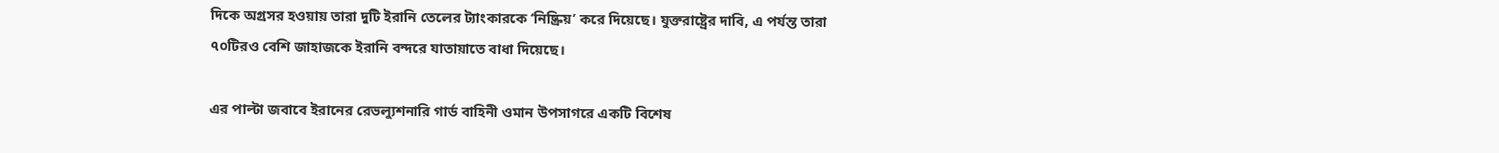দিকে অগ্রসর হওয়ায় তারা দুটি ইরানি তেলের ট্যাংকারকে ‘নিষ্ক্রিয়’ করে দিয়েছে। যুক্তরাষ্ট্রের দাবি, এ পর্যন্ত তারা ৭০টিরও বেশি জাহাজকে ইরানি বন্দরে যাতায়াতে বাধা দিয়েছে।

এর পাল্টা জবাবে ইরানের রেভল্যুশনারি গার্ড বাহিনী ওমান উপসাগরে একটি বিশেষ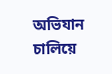অভিযান চালিয়ে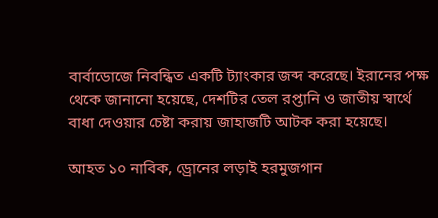বার্বাডোজে নিবন্ধিত একটি ট্যাংকার জব্দ করেছে। ইরানের পক্ষ থেকে জানানো হয়েছে, দেশটির তেল রপ্তানি ও জাতীয় স্বার্থে বাধা দেওয়ার চেষ্টা করায় জাহাজটি আটক করা হয়েছে।

আহত ১০ নাবিক, ড্রোনের লড়াই হরমুজগান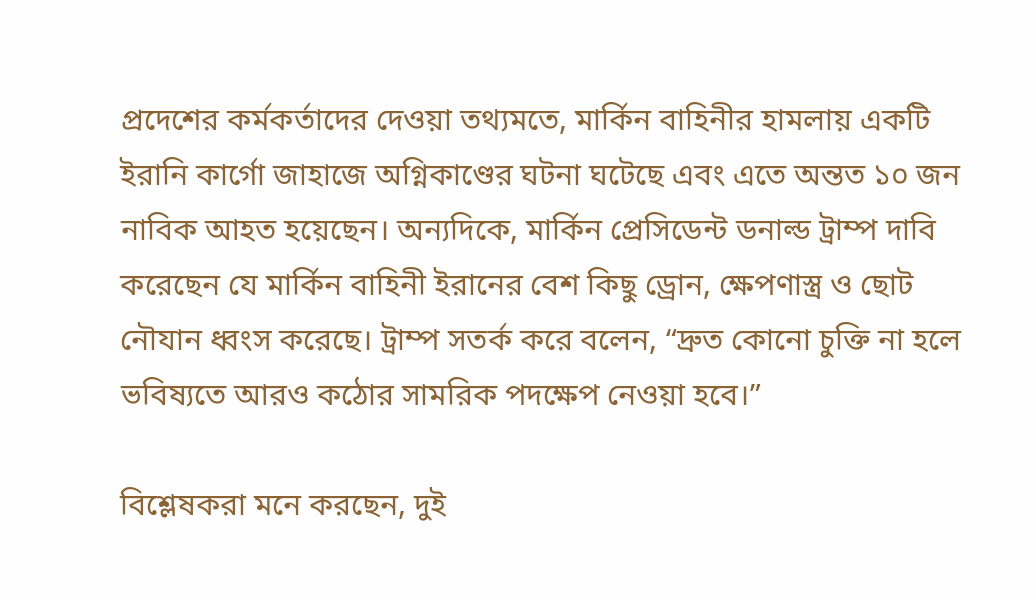প্রদেশের কর্মকর্তাদের দেওয়া তথ্যমতে, মার্কিন বাহিনীর হামলায় একটি ইরানি কার্গো জাহাজে অগ্নিকাণ্ডের ঘটনা ঘটেছে এবং এতে অন্তত ১০ জন নাবিক আহত হয়েছেন। অন্যদিকে, মার্কিন প্রেসিডেন্ট ডনাল্ড ট্রাম্প দাবি করেছেন যে মার্কিন বাহিনী ইরানের বেশ কিছু ড্রোন, ক্ষেপণাস্ত্র ও ছোট নৌযান ধ্বংস করেছে। ট্রাম্প সতর্ক করে বলেন, “দ্রুত কোনো চুক্তি না হলে ভবিষ্যতে আরও কঠোর সামরিক পদক্ষেপ নেওয়া হবে।”

বিশ্লেষকরা মনে করছেন, দুই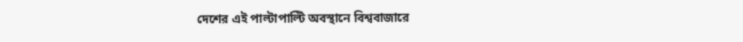দেশের এই পাল্টাপাল্টি অবস্থানে বিশ্ববাজারে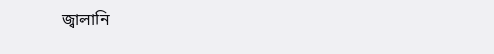জ্বালানি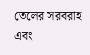তেলের সরবরাহ এবং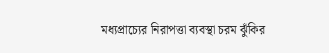মধ্যপ্রাচ্যের নিরাপত্তা ব্যবস্থা চরম ঝুঁকির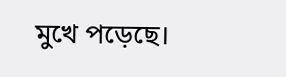মুখে পড়েছে।